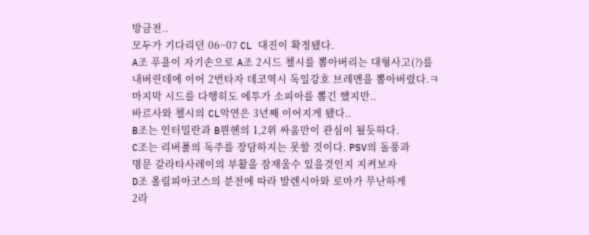방금전..
모두가 기다리던 06~07 CL 대진이 확정됐다.
A조 푸욜이 자기손으로 A조 2시드 첼시를 뽑아버리는 대형사고(?)를
내버린데에 이어 2번타자 데코역시 독일강호 브레멘을 뽑아버렸다.ㅋ
마지막 시드를 다행히도 에투가 소피아를 뽑긴 했지만..
바르사와 첼시의 CL악연은 3년째 이어지게 됐다..
B조는 인터밀란과 B뮌헨의 1,2위 싸움만이 관심이 될듯하다.
C조는 리버풀의 독주를 장담하지는 못할 것이다. PSV의 돌풍과
명문 갈라타사레이의 부활을 잠재울수 있을것인지 지켜보자
D조 올림피아코스의 분전에 따라 발렌시아와 로마가 무난하게
2라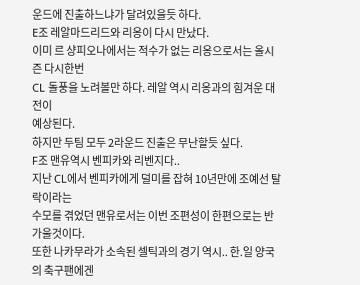운드에 진출하느냐가 달려있을듯 하다.
E조 레알마드리드와 리옹이 다시 만났다.
이미 르 샹피오나에서는 적수가 없는 리옹으로서는 올시즌 다시한번
CL 돌풍을 노려볼만 하다. 레알 역시 리옹과의 힘겨운 대전이
예상된다.
하지만 두팀 모두 2라운드 진출은 무난할듯 싶다.
F조 맨유역시 벤피카와 리벤지다..
지난 CL에서 벤피카에게 덜미를 잡혀 10년만에 조예선 탈락이라는
수모를 겪었던 맨유로서는 이번 조편성이 한편으로는 반가울것이다.
또한 나카무라가 소속된 셀틱과의 경기 역시.. 한.일 양국의 축구팬에겐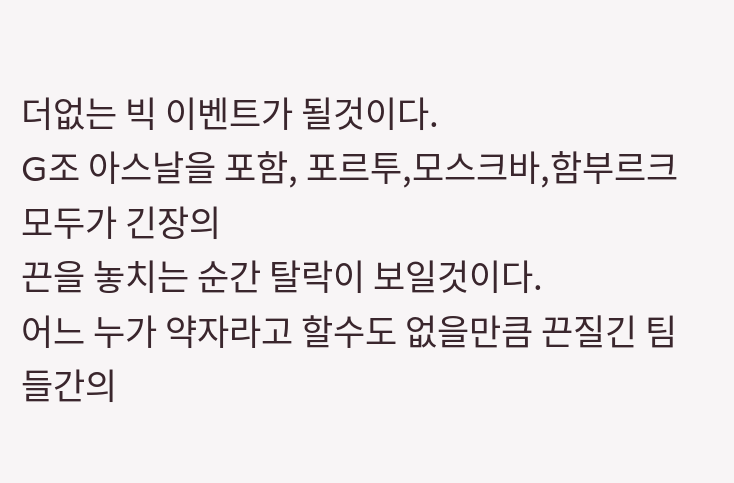더없는 빅 이벤트가 될것이다.
G조 아스날을 포함, 포르투,모스크바,함부르크 모두가 긴장의
끈을 놓치는 순간 탈락이 보일것이다.
어느 누가 약자라고 할수도 없을만큼 끈질긴 팀들간의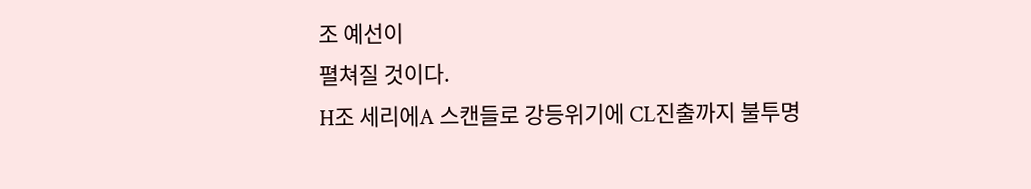조 예선이
펼쳐질 것이다.
H조 세리에A 스캔들로 강등위기에 CL진출까지 불투명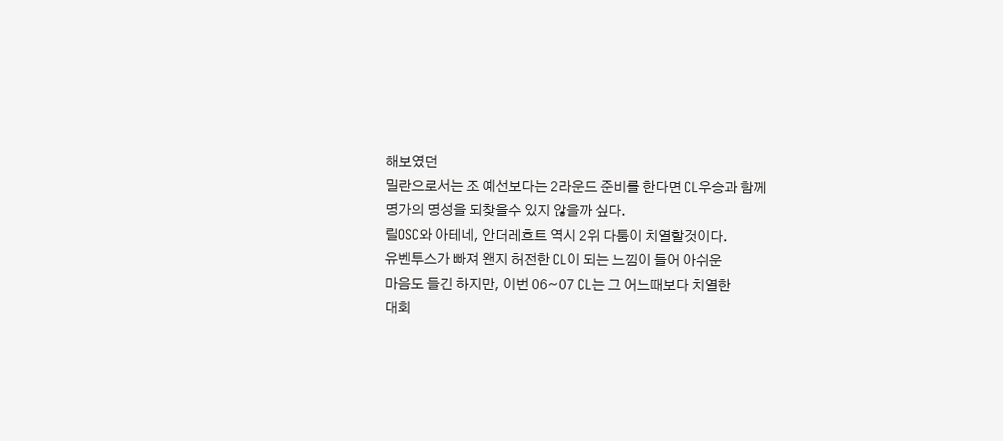해보였던
밀란으로서는 조 예선보다는 2라운드 준비를 한다면 CL우승과 함께
명가의 명성을 되찾을수 있지 않을까 싶다.
릴OSC와 아테네, 안더레흐트 역시 2위 다툼이 치열할것이다.
유벤투스가 빠져 왠지 허전한 CL이 되는 느낌이 들어 아쉬운
마음도 들긴 하지만, 이번 06~07 CL는 그 어느때보다 치열한
대회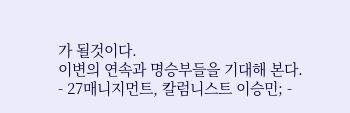가 될것이다.
이변의 연속과 명승부들을 기대해 본다.
- 27매니지먼트, 칼럼니스트 이승민; -